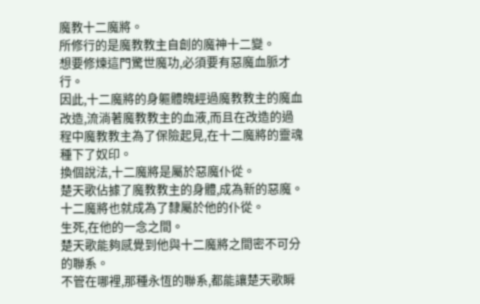魔教十二魔將。
所修行的是魔教教主自創的魔神十二變。
想要修煉這門驚世魔功,必須要有惡魔血脈才行。
因此,十二魔將的身軀體魄經過魔教教主的魔血改造,流淌著魔教教主的血液,而且在改造的過程中魔教教主為了保險起見,在十二魔將的靈魂種下了奴印。
換個說法,十二魔將是屬於惡魔仆從。
楚天歌佔據了魔教教主的身體,成為新的惡魔。
十二魔將也就成為了隸屬於他的仆從。
生死,在他的一念之間。
楚天歌能夠感覺到他與十二魔將之間密不可分的聯系。
不管在哪裡,那種永恆的聯系,都能讓楚天歌瞬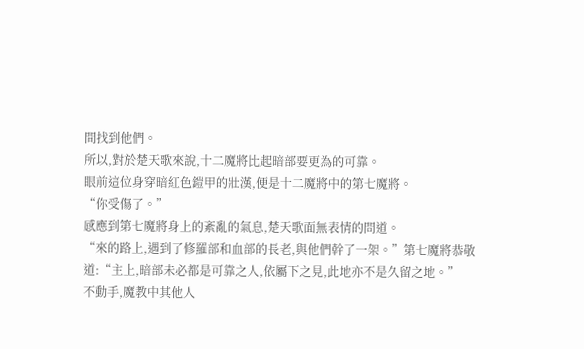間找到他們。
所以,對於楚天歌來說,十二魔將比起暗部要更為的可靠。
眼前這位身穿暗紅色鎧甲的壯漢,便是十二魔將中的第七魔將。
“你受傷了。”
感應到第七魔將身上的紊亂的氣息,楚天歌面無表情的問道。
“來的路上,遇到了修羅部和血部的長老,與他們幹了一架。”第七魔將恭敬道:“主上,暗部未必都是可靠之人,依屬下之見,此地亦不是久留之地。”
不動手,魔教中其他人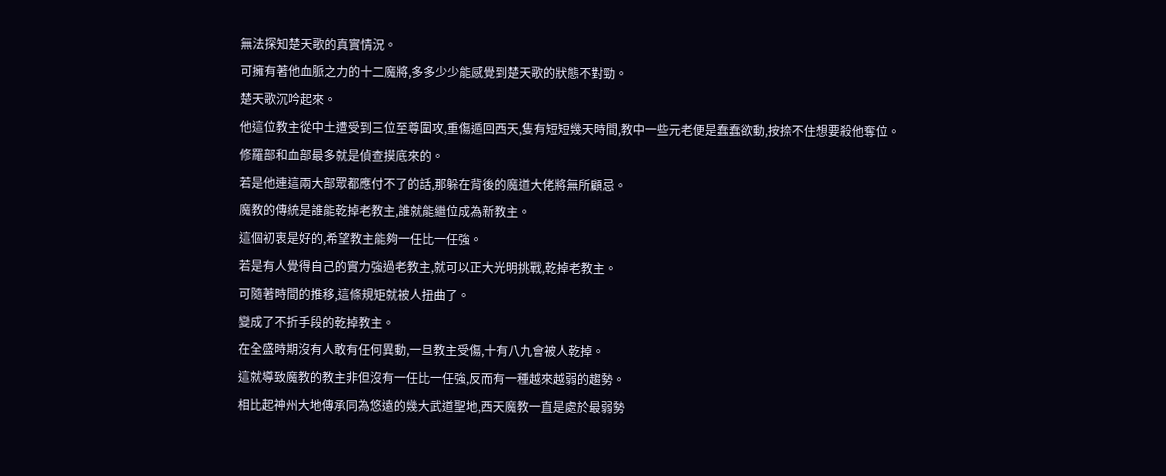無法探知楚天歌的真實情況。
可擁有著他血脈之力的十二魔將,多多少少能感覺到楚天歌的狀態不對勁。
楚天歌沉吟起來。
他這位教主從中土遭受到三位至尊圍攻,重傷遁回西天,隻有短短幾天時間,教中一些元老便是蠢蠢欲動,按捺不住想要殺他奪位。
修羅部和血部最多就是偵查摸底來的。
若是他連這兩大部眾都應付不了的話,那躲在背後的魔道大佬將無所顧忌。
魔教的傳統是誰能乾掉老教主,誰就能繼位成為新教主。
這個初衷是好的,希望教主能夠一任比一任強。
若是有人覺得自己的實力強過老教主,就可以正大光明挑戰,乾掉老教主。
可隨著時間的推移,這條規矩就被人扭曲了。
變成了不折手段的乾掉教主。
在全盛時期沒有人敢有任何異動,一旦教主受傷,十有八九會被人乾掉。
這就導致魔教的教主非但沒有一任比一任強,反而有一種越來越弱的趨勢。
相比起神州大地傳承同為悠遠的幾大武道聖地,西天魔教一直是處於最弱勢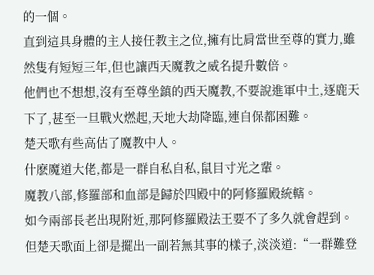的一個。
直到這具身體的主人接任教主之位,擁有比肩當世至尊的實力,雖然隻有短短三年,但也讓西天魔教之威名提升數倍。
他們也不想想,沒有至尊坐鎮的西天魔教,不要說進軍中土,逐鹿天下了,甚至一旦戰火燃起,天地大劫降臨,連自保都困難。
楚天歌有些高估了魔教中人。
什麽魔道大佬,都是一群自私自私,鼠目寸光之輩。
魔教八部,修羅部和血部是歸於四殿中的阿修羅殿統轄。
如今兩部長老出現附近,那阿修羅殿法王要不了多久就會趕到。
但楚天歌面上卻是擺出一副若無其事的樣子,淡淡道:“一群難登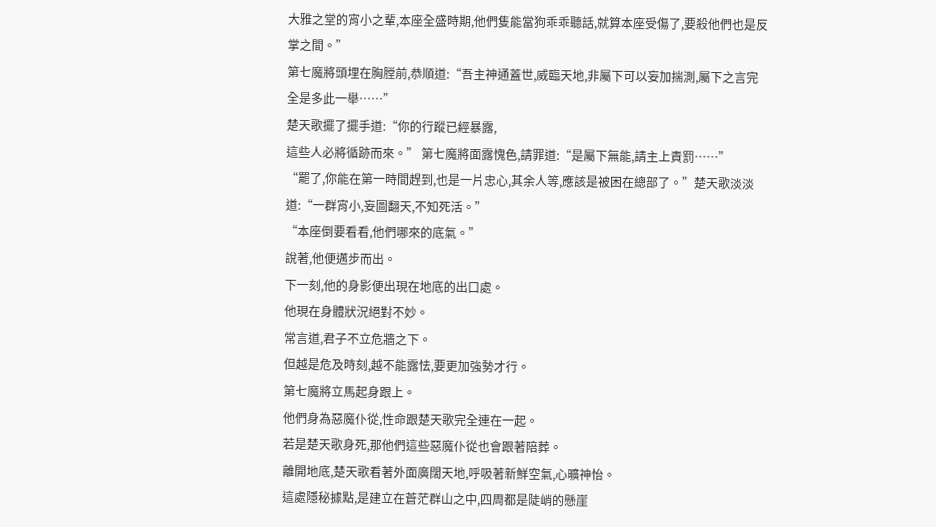大雅之堂的宵小之輩,本座全盛時期,他們隻能當狗乖乖聽話,就算本座受傷了,要殺他們也是反掌之間。”
第七魔將頭埋在胸膛前,恭順道:“吾主神通蓋世,威臨天地,非屬下可以妄加揣測,屬下之言完全是多此一舉……”
楚天歌擺了擺手道:“你的行蹤已經暴露,
這些人必將循跡而來。” 第七魔將面露愧色,請罪道:“是屬下無能,請主上責罰……”
“罷了,你能在第一時間趕到,也是一片忠心,其余人等,應該是被困在總部了。”楚天歌淡淡道:“一群宵小,妄圖翻天,不知死活。”
“本座倒要看看,他們哪來的底氣。”
說著,他便邁步而出。
下一刻,他的身影便出現在地底的出口處。
他現在身體狀況絕對不妙。
常言道,君子不立危牆之下。
但越是危及時刻,越不能露怯,要更加強勢才行。
第七魔將立馬起身跟上。
他們身為惡魔仆從,性命跟楚天歌完全連在一起。
若是楚天歌身死,那他們這些惡魔仆從也會跟著陪葬。
離開地底,楚天歌看著外面廣闊天地,呼吸著新鮮空氣,心曠神怡。
這處隱秘據點,是建立在蒼茫群山之中,四周都是陡峭的懸崖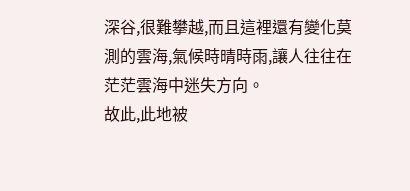深谷,很難攀越,而且這裡還有變化莫測的雲海,氣候時晴時雨,讓人往往在茫茫雲海中迷失方向。
故此,此地被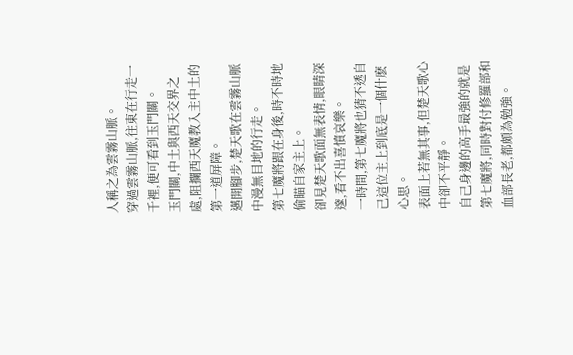人稱之為雲霧山脈。
穿過雲霧山脈,往東在行走一千裡,便可看到玉門關。
玉門關,中土與西天交界之處,阻攔西天魔教入主中土的第一道屏障。
邁開腳步,楚天歌在雲霧山脈中漫無目地的行走。
第七魔將跟在身後,時不時地偷瞄自家主上。
卻見楚天歌面無表情,眼睛深邃,看不出喜憤哀樂。
一時間,第七魔將也猜不透自己這位主上到底是一個什麽心思。
表面上若無其事,但楚天歌心中卻不平靜。
自己身邊的高手最強的就是第七魔將,同時對付修羅部和血部長老,都頗為勉強。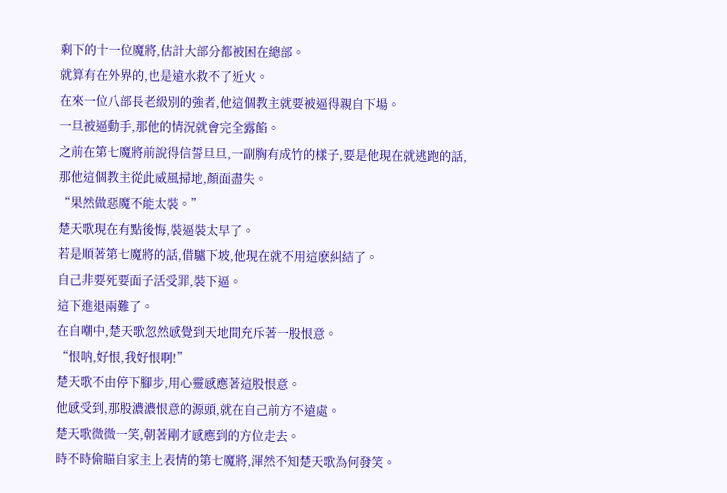剩下的十一位魔將,估計大部分都被困在總部。
就算有在外界的,也是遠水救不了近火。
在來一位八部長老級別的強者,他這個教主就要被逼得親自下場。
一旦被逼動手,那他的情況就會完全露餡。
之前在第七魔將前說得信誓旦旦,一副胸有成竹的樣子,要是他現在就逃跑的話,那他這個教主從此威風掃地,顏面盡失。
“果然做惡魔不能太裝。”
楚天歌現在有點後悔,裝逼裝太早了。
若是順著第七魔將的話,借驢下坡,他現在就不用這麽糾結了。
自己非要死要面子活受罪,裝下逼。
這下進退兩難了。
在自嘲中,楚天歌忽然感覺到天地間充斥著一股恨意。
“恨呐,好恨,我好恨啊!”
楚天歌不由停下腳步,用心靈感應著這股恨意。
他感受到,那股濃濃恨意的源頭,就在自己前方不遠處。
楚天歌微微一笑,朝著剛才感應到的方位走去。
時不時偷瞄自家主上表情的第七魔將,渾然不知楚天歌為何發笑。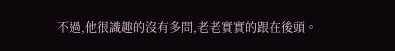不過,他很識趣的沒有多問,老老實實的跟在後頭。